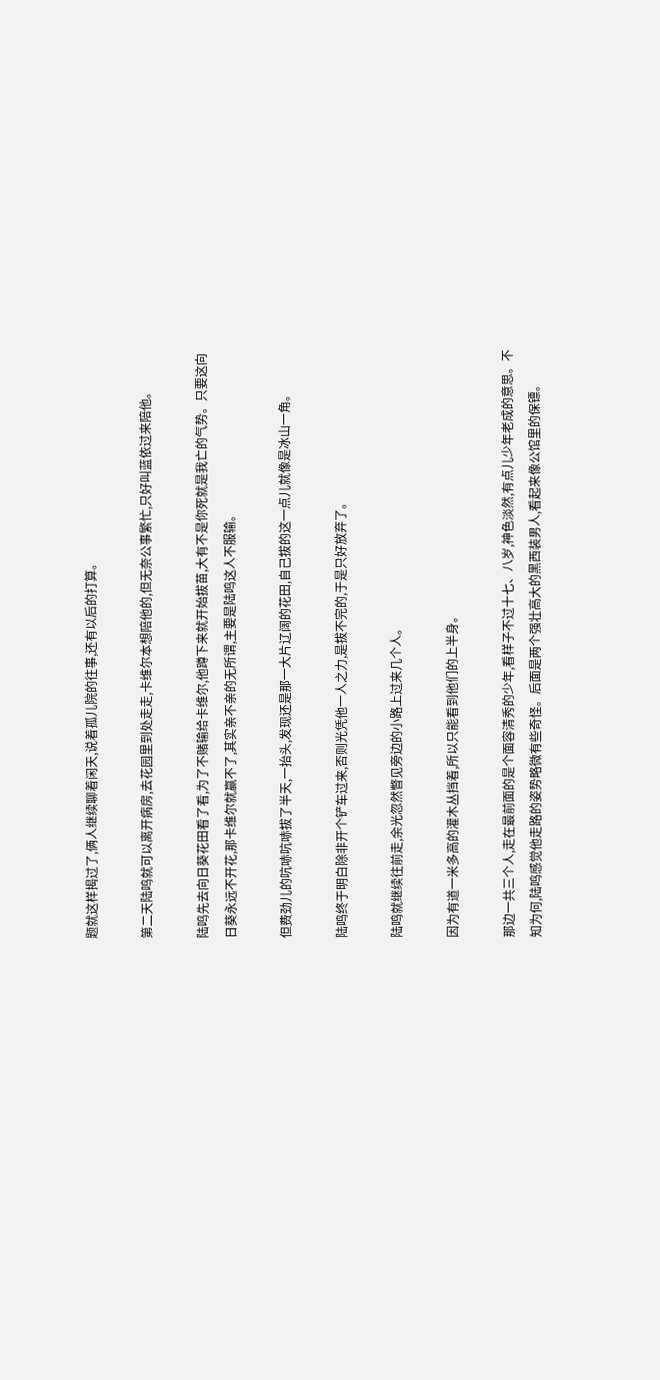题就这样揭过了,俩人继续聊着闲天,说着孤儿院的往事,还有以后的打算。

第二天陆鸣就可以离开病房,去花园里到处走走,卡维尔本想陪他的,但无奈公事繁忙,只好叫蓝依过来陪他。

陆鸣先去向日葵花田看了看,为了不赌输给卡维尔,他蹲下来就开始拔苗,大有不是你死就是我亡的气势。只要这向日葵永远不开花,那卡维尔就赢不了,其实亲不亲的无所谓,主要是陆鸣这人不服输。

但费劲儿的吭哧吭哧拔了半天,一抬头,发现还是那一大片辽阔的花田,自己拔的这一点儿就像是冰山一角。

陆鸣终于明白除非开个铲车过来,否则光凭他一人之力,是拔不完的,于是只好放弃了。

陆鸣就继续往前走,余光忽然瞥见旁边的小路上过来几个人。

因为有道一米多高的灌木丛挡着,所以只能看到他们的上半身。

那边一共三个人,走在最前面的是个面容清秀的少年,看样子不过十七、八岁,神色淡然,有点儿少年老成的意思。不知为何,陆鸣感觉他走路的姿势略微有些奇怪。后面是两个强壮高大的黑西装男人,看起来像公馆里的保镖。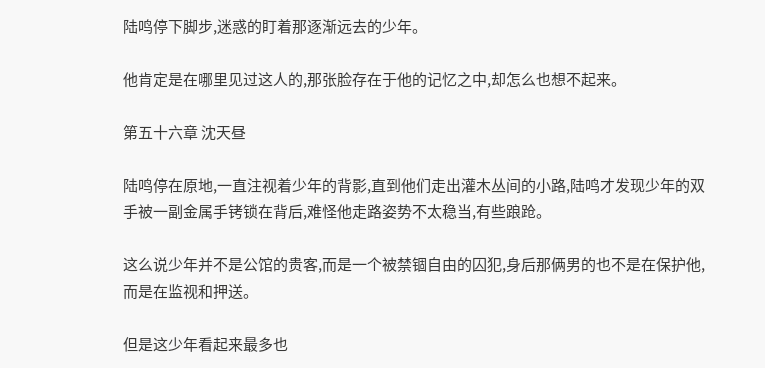陆鸣停下脚步,迷惑的盯着那逐渐远去的少年。

他肯定是在哪里见过这人的,那张脸存在于他的记忆之中,却怎么也想不起来。

第五十六章 沈天昼

陆鸣停在原地,一直注视着少年的背影,直到他们走出灌木丛间的小路,陆鸣才发现少年的双手被一副金属手铐锁在背后,难怪他走路姿势不太稳当,有些踉跄。

这么说少年并不是公馆的贵客,而是一个被禁锢自由的囚犯,身后那俩男的也不是在保护他,而是在监视和押送。

但是这少年看起来最多也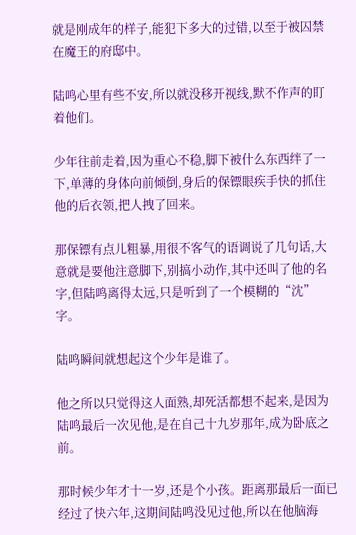就是刚成年的样子,能犯下多大的过错,以至于被囚禁在魔王的府邸中。

陆鸣心里有些不安,所以就没移开视线,默不作声的盯着他们。

少年往前走着,因为重心不稳,脚下被什么东西绊了一下,单薄的身体向前倾倒,身后的保镖眼疾手快的抓住他的后衣领,把人拽了回来。

那保镖有点儿粗暴,用很不客气的语调说了几句话,大意就是要他注意脚下,别搞小动作,其中还叫了他的名字,但陆鸣离得太远,只是听到了一个模糊的“沈”字。

陆鸣瞬间就想起这个少年是谁了。

他之所以只觉得这人面熟,却死活都想不起来,是因为陆鸣最后一次见他,是在自己十九岁那年,成为卧底之前。

那时候少年才十一岁,还是个小孩。距离那最后一面已经过了快六年,这期间陆鸣没见过他,所以在他脑海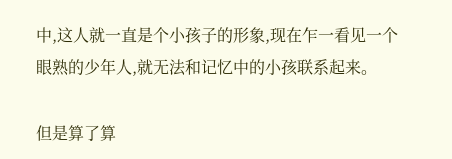中,这人就一直是个小孩子的形象,现在乍一看见一个眼熟的少年人,就无法和记忆中的小孩联系起来。

但是算了算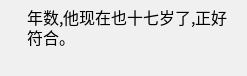年数,他现在也十七岁了,正好符合。